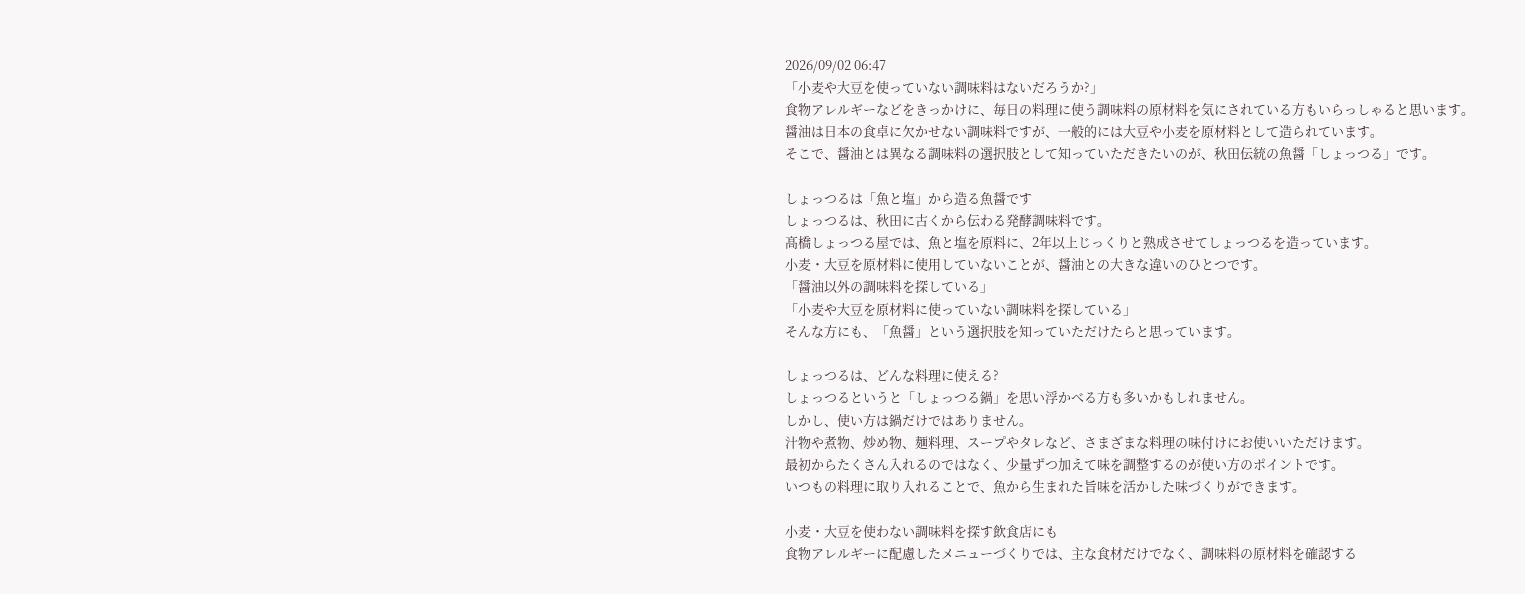2026/09/02 06:47
「小麦や大豆を使っていない調味料はないだろうか?」
食物アレルギーなどをきっかけに、毎日の料理に使う調味料の原材料を気にされている方もいらっしゃると思います。
醤油は日本の食卓に欠かせない調味料ですが、一般的には大豆や小麦を原材料として造られています。
そこで、醤油とは異なる調味料の選択肢として知っていただきたいのが、秋田伝統の魚醤「しょっつる」です。

しょっつるは「魚と塩」から造る魚醤です
しょっつるは、秋田に古くから伝わる発酵調味料です。
髙橋しょっつる屋では、魚と塩を原料に、2年以上じっくりと熟成させてしょっつるを造っています。
小麦・大豆を原材料に使用していないことが、醤油との大きな違いのひとつです。
「醤油以外の調味料を探している」
「小麦や大豆を原材料に使っていない調味料を探している」
そんな方にも、「魚醤」という選択肢を知っていただけたらと思っています。

しょっつるは、どんな料理に使える?
しょっつるというと「しょっつる鍋」を思い浮かべる方も多いかもしれません。
しかし、使い方は鍋だけではありません。
汁物や煮物、炒め物、麺料理、スープやタレなど、さまざまな料理の味付けにお使いいただけます。
最初からたくさん入れるのではなく、少量ずつ加えて味を調整するのが使い方のポイントです。
いつもの料理に取り入れることで、魚から生まれた旨味を活かした味づくりができます。

小麦・大豆を使わない調味料を探す飲食店にも
食物アレルギーに配慮したメニューづくりでは、主な食材だけでなく、調味料の原材料を確認する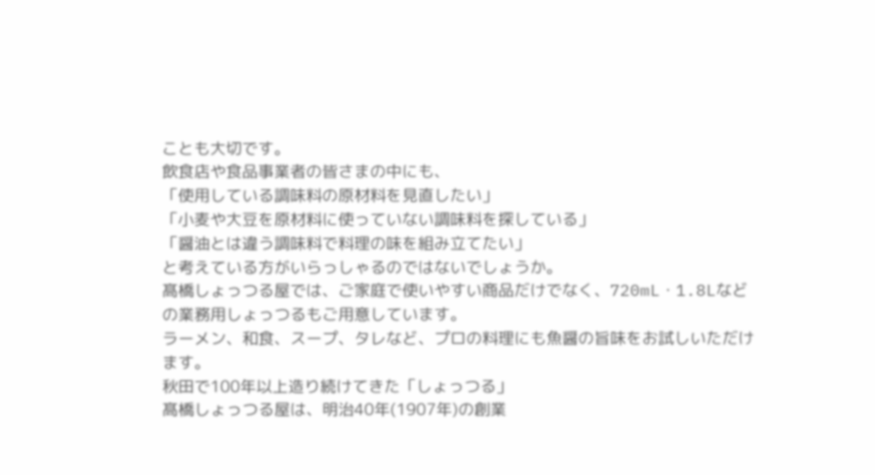ことも大切です。
飲食店や食品事業者の皆さまの中にも、
「使用している調味料の原材料を見直したい」
「小麦や大豆を原材料に使っていない調味料を探している」
「醤油とは違う調味料で料理の味を組み立てたい」
と考えている方がいらっしゃるのではないでしょうか。
髙橋しょっつる屋では、ご家庭で使いやすい商品だけでなく、720mL・1.8Lなどの業務用しょっつるもご用意しています。
ラーメン、和食、スープ、タレなど、プロの料理にも魚醤の旨味をお試しいただけます。
秋田で100年以上造り続けてきた「しょっつる」
髙橋しょっつる屋は、明治40年(1907年)の創業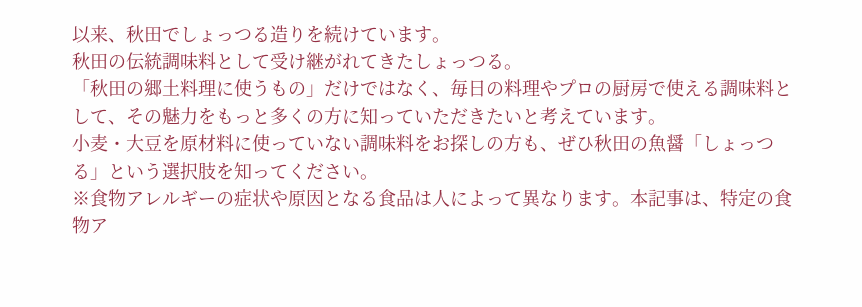以来、秋田でしょっつる造りを続けています。
秋田の伝統調味料として受け継がれてきたしょっつる。
「秋田の郷土料理に使うもの」だけではなく、毎日の料理やプロの厨房で使える調味料として、その魅力をもっと多くの方に知っていただきたいと考えています。
小麦・大豆を原材料に使っていない調味料をお探しの方も、ぜひ秋田の魚醤「しょっつる」という選択肢を知ってください。
※食物アレルギーの症状や原因となる食品は人によって異なります。本記事は、特定の食物ア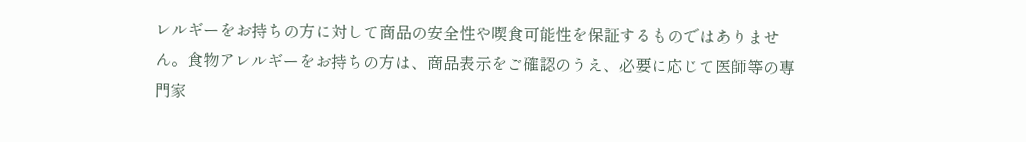レルギーをお持ちの方に対して商品の安全性や喫食可能性を保証するものではありません。食物アレルギーをお持ちの方は、商品表示をご確認のうえ、必要に応じて医師等の専門家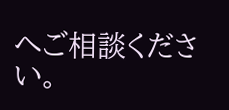へご相談ください。